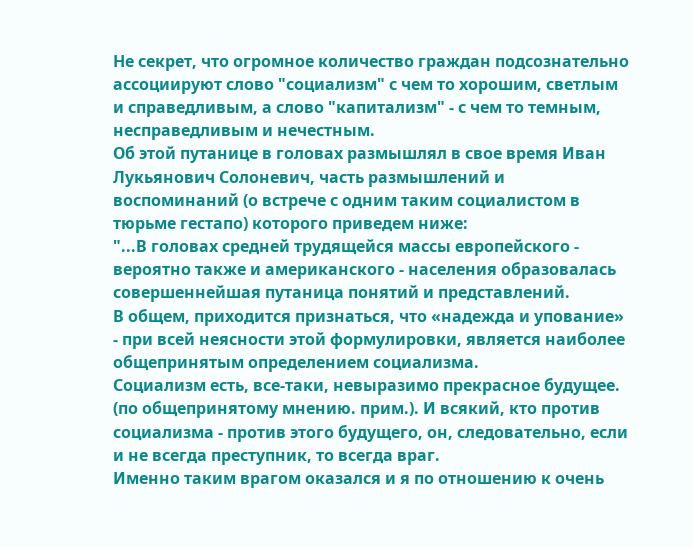Не секрет, что огромное количество граждан подсознательно ассоциируют слово "социализм" с чем то хорошим, светлым и справедливым, а слово "капитализм" - с чем то темным, несправедливым и нечестным.
Об этой путанице в головах размышлял в свое время Иван Лукьянович Солоневич, часть размышлений и воспоминаний (о встрече с одним таким социалистом в тюрьме гестапо) которого приведем ниже:
"...В головах средней трудящейся массы европейского - вероятно также и американского - населения образовалась совершеннейшая путаница понятий и представлений.
В общем, приходится признаться, что «надежда и упование» - при всей неясности этой формулировки, является наиболее общепринятым определением социализма.
Социализм есть, все-таки, невыразимо прекрасное будущее. (по общепринятому мнению. прим.). И всякий, кто против социализма - против этого будущего, он, следовательно, если и не всегда преступник, то всегда враг.
Именно таким врагом оказался и я по отношению к очень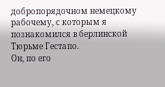добропорядочном немецкому рабочему, с которым я познакомился в берлинской Тюрьме Гестапо.
Он, по его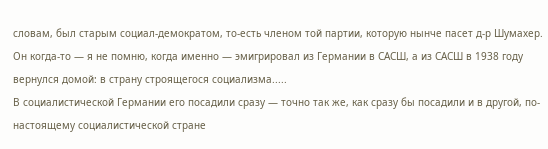словам, был старым социал-демократом, то-есть членом той партии, которую нынче пасет д-р Шумахер. Он когда-то — я не помню, когда именно — эмигрировал из Германии в САСШ, а из САСШ в 1938 году вернулся домой: в страну строящегося социализма.....
В социалистической Германии его посадили сразу — точно так же, как сразу бы посадили и в другой, по-настоящему социалистической стране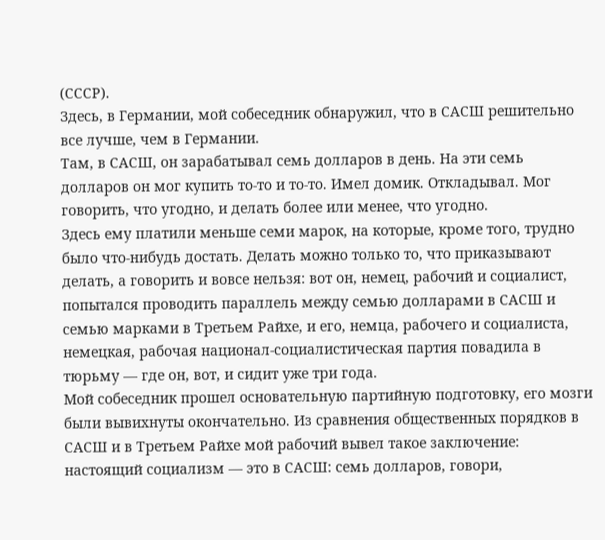(СССР).
Здесь, в Германии, мой собеседник обнаружил, что в САСШ решительно все лучше, чем в Германии.
Там, в САСШ, он зарабатывал семь долларов в день. На эти семь долларов он мог купить то-то и то-то. Имел домик. Откладывал. Мог говорить, что угодно, и делать более или менее, что угодно.
Здесь ему платили меньше семи марок, на которые, кроме того, трудно было что-нибудь достать. Делать можно только то, что приказывают делать, а говорить и вовсе нельзя: вот он, немец, рабочий и социалист, попытался проводить параллель между семью долларами в САСШ и семью марками в Третьем Райхе, и его, немца, рабочего и социалиста, немецкая, рабочая национал-социалистическая партия повадила в тюрьму — где он, вот, и сидит уже три года.
Мой собеседник прошел основательную партийную подготовку, его мозги были вывихнуты окончательно. Из сравнения общественных порядков в САСШ и в Третьем Райхе мой рабочий вывел такое заключение: настоящий социализм — это в САСШ: семь долларов, говори,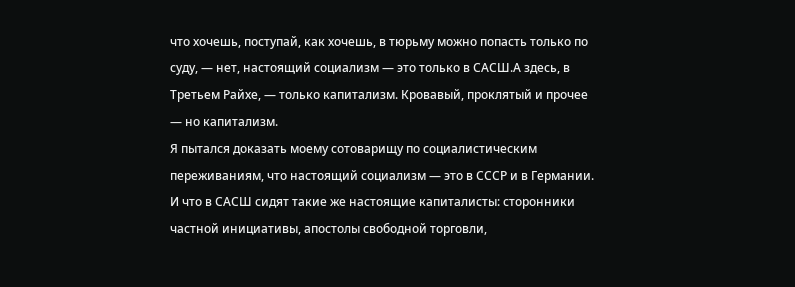что хочешь, поступай, как хочешь, в тюрьму можно попасть только по суду, — нет, настоящий социализм — это только в САСШ.А здесь, в Третьем Райхе, — только капитализм. Кровавый, проклятый и прочее — но капитализм.
Я пытался доказать моему сотоварищу по социалистическим переживаниям, что настоящий социализм — это в СССР и в Германии. И что в САСШ сидят такие же настоящие капиталисты: сторонники частной инициативы, апостолы свободной торговли,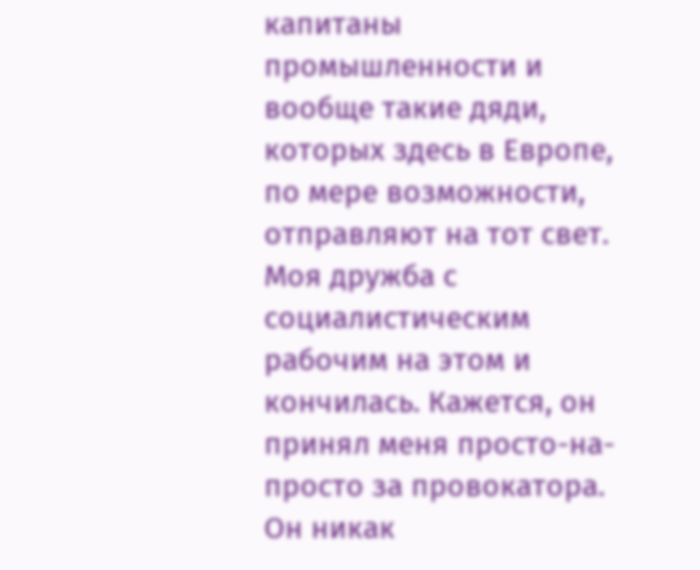капитаны промышленности и вообще такие дяди, которых здесь в Европе, по мере возможности, отправляют на тот свет.
Моя дружба с социалистическим рабочим на этом и кончилась. Кажется, он принял меня просто-на-просто за провокатора. Он никак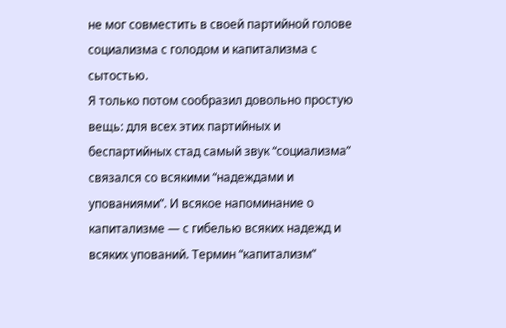не мог совместить в своей партийной голове социализма с голодом и капитализма с сытостью.
Я только потом сообразил довольно простую вещь: для всех этих партийных и беспартийных стад самый звук “социализма” связался со всякими “надеждами и упованиями”. И всякое напоминание о капитализме — с гибелью всяких надежд и всяких упований. Термин “капитализм”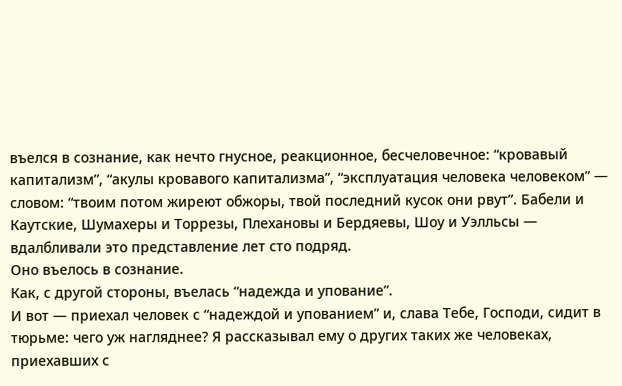въелся в сознание, как нечто гнусное, реакционное, бесчеловечное: “кровавый капитализм”, “акулы кровавого капитализма”, “эксплуатация человека человеком” — словом: “твоим потом жиреют обжоры, твой последний кусок они рвут”. Бабели и Каутские, Шумахеры и Торрезы, Плехановы и Бердяевы, Шоу и Уэлльсы — вдалбливали это представление лет сто подряд.
Оно въелось в сознание.
Как, с другой стороны, въелась “надежда и упование”.
И вот — приехал человек с “надеждой и упованием” и, слава Тебе, Господи, сидит в тюрьме: чего уж нагляднее? Я рассказывал ему о других таких же человеках, приехавших с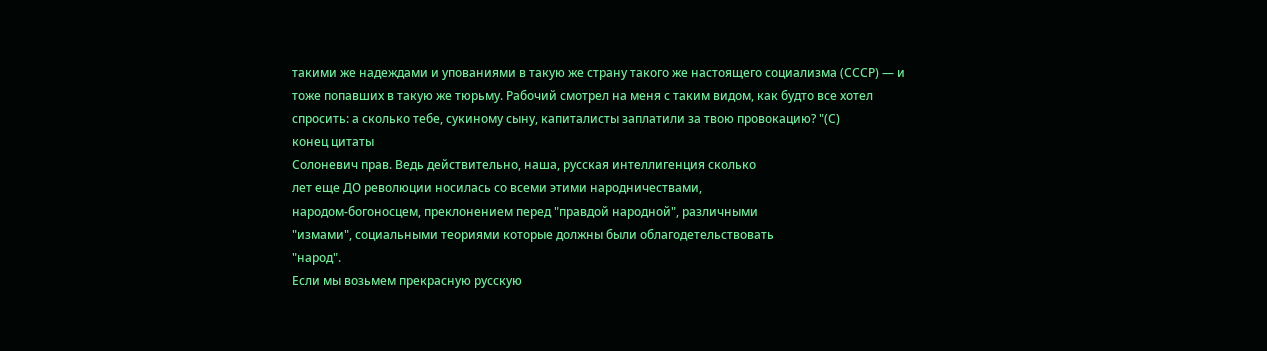такими же надеждами и упованиями в такую же страну такого же настоящего социализма (СССР) — и тоже попавших в такую же тюрьму. Рабочий смотрел на меня с таким видом, как будто все хотел спросить: а сколько тебе, сукиному сыну, капиталисты заплатили за твою провокацию? "(С)
конец цитаты
Солоневич прав. Ведь действительно, наша, русская интеллигенция сколько
лет еще ДО революции носилась со всеми этими народничествами,
народом-богоносцем, преклонением перед "правдой народной", различными
"измами", социальными теориями которые должны были облагодетельствовать
"народ".
Если мы возьмем прекрасную русскую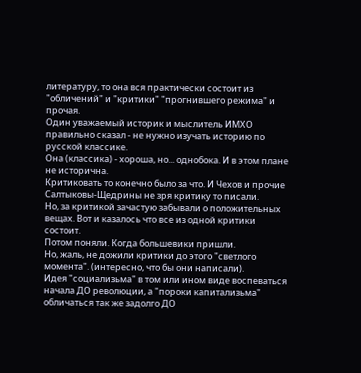литературу, то она вся практически состоит из "обличений" и "критики" "прогнившего режима" и прочая.
Один уважаемый историк и мыслитель ИМХО правильно сказал - не нужно изучать историю по русской классике.
Она (классика) - хороша, но... однобока. И в этом плане не исторична.
Критиковать то конечно было за что. И Чехов и прочие Салтыковы-Щедрины не зря критику то писали.
Но, за критикой зачастую забывали о положительных вещах. Вот и казалось что все из одной критики состоит.
Потом поняли. Когда большевики пришли.
Но, жаль, не дожили критики до этого "светлого момента". (интересно, что бы они написали).
Идея "социализьма" в том или ином виде воспеваться начала ДО революции, а "пороки капитализьма" обличаться так же задолго ДО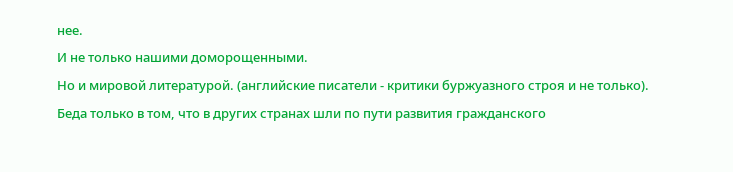нее.
И не только нашими доморощенными.
Но и мировой литературой. (английские писатели - критики буржуазного строя и не только).
Беда только в том, что в других странах шли по пути развития гражданского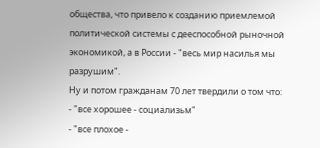общества, что привело к созданию приемлемой политической системы с дееспособной рыночной экономикой, а в России - "весь мир насилья мы разрушим".
Ну и потом гражданам 70 лет твердили о том что:
- "все хорошее - социализьм"
- "все плохое -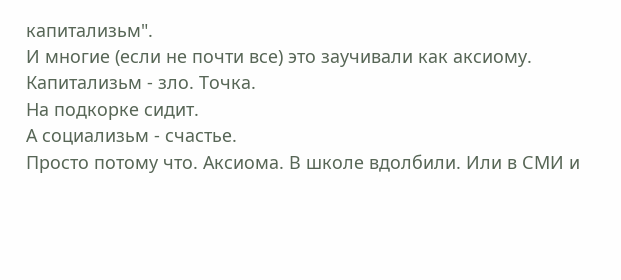капитализьм".
И многие (если не почти все) это заучивали как аксиому.
Капитализьм - зло. Точка.
На подкорке сидит.
А социализьм - счастье.
Просто потому что. Аксиома. В школе вдолбили. Или в СМИ и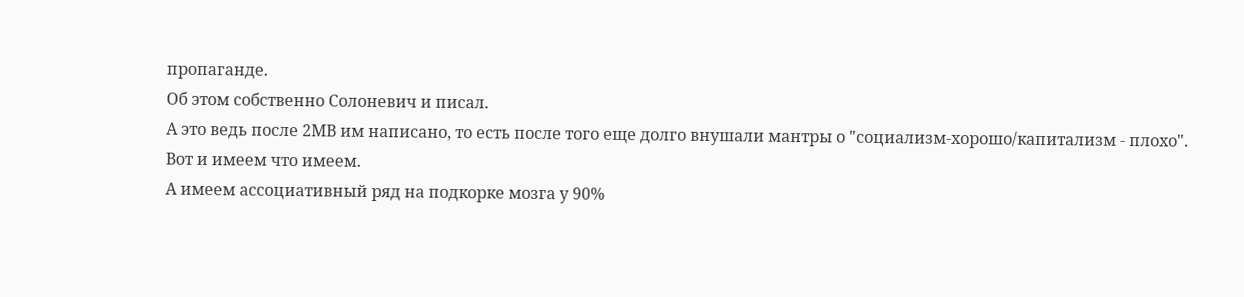пропаганде.
Об этом собственно Солоневич и писал.
А это ведь после 2МВ им написано, то есть после того еще долго внушали мантры о "социализм-хорошо/капитализм - плохо".
Вот и имеем что имеем.
А имеем ассоциативный ряд на подкорке мозга у 90%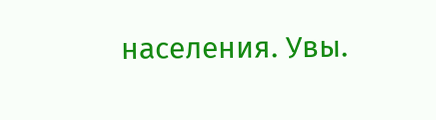населения. Увы.